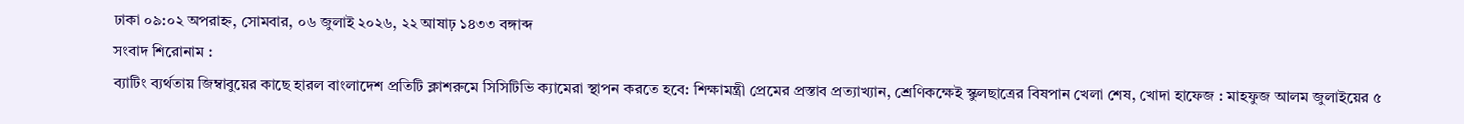ঢাকা ০৯:০২ অপরাহ্ন, সোমবার, ০৬ জুলাই ২০২৬, ২২ আষাঢ় ১৪৩৩ বঙ্গাব্দ
সংবাদ শিরোনাম :
ব্যাটিং ব্যর্থতায় জিম্বাবুয়ের কাছে হারল বাংলাদেশ প্রতিটি ক্লাশরুমে সিসিটিভি ক্যামেরা স্থাপন করতে হবে: শিক্ষামন্ত্রী প্রেমের প্রস্তাব প্রত্যাখ্যান, শ্রেণিকক্ষেই স্কুলছাত্রের বিষপান খেলা শেষ, খোদা হাফেজ : মাহফুজ আলম জুলাইয়ের ৫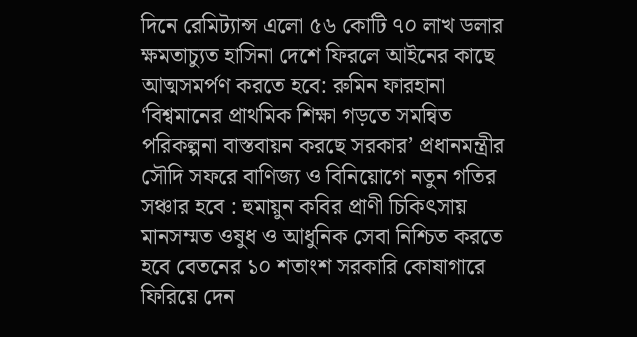দিনে রেমিট্যান্স এলো ৫৬ কোটি ৭০ লাখ ডলার ক্ষমতাচ্যুত হাসিনা দেশে ফিরলে আইনের কাছে আত্মসমর্পণ করতে হবে: রুমিন ফারহানা ‘বিশ্বমানের প্রাথমিক শিক্ষা গড়তে সমন্বিত পরিকল্পনা বাস্তবায়ন করছে সরকার’ প্রধানমন্ত্রীর সৌদি সফরে বাণিজ্য ও বিনিয়োগে নতুন গতির সঞ্চার হবে : হুমায়ুন কবির প্রাণী চিকিৎসায় মানসম্মত ওষুধ ও আধুনিক সেবা নিশ্চিত করতে হবে বেতনের ১০ শতাংশ সরকারি কোষাগারে ফিরিয়ে দেন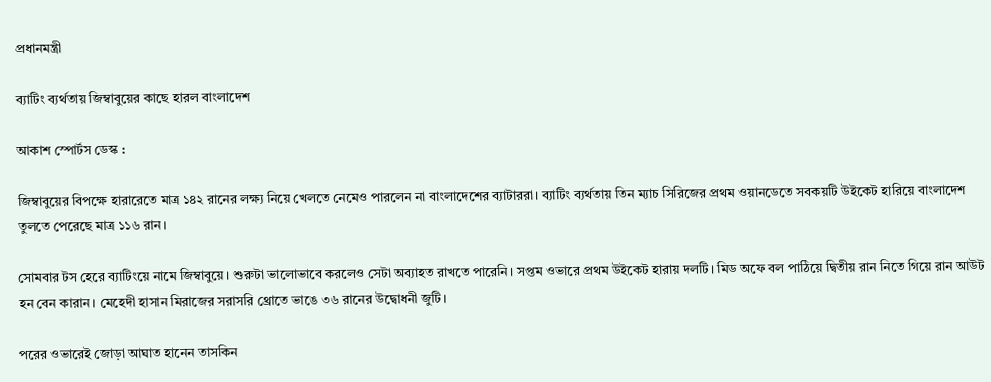প্রধানমন্ত্রী

ব্যাটিং ব্যর্থতায় জিম্বাবুয়ের কাছে হারল বাংলাদেশ

আকাশ স্পোর্টস ডেস্ক :

জিম্বাবুয়ের বিপক্ষে হারারেতে মাত্র ১৪২ রানের লক্ষ্য নিয়ে খেলতে নেমেও পারলেন না বাংলাদেশের ব্যাটাররা। ব্যাটিং ব্যর্থতায় তিন ম্যাচ সিরিজের প্রথম ওয়ানডেতে সবকয়টি উইকেট হারিয়ে বাংলাদেশ তুলতে পেরেছে মাত্র ১১৬ রান।

সোমবার টস হেরে ব্যাটিংয়ে নামে জিম্বাবুয়ে। শুরুটা ভালোভাবে করলেও সেটা অব্যাহত রাখতে পারেনি। সপ্তম ওভারে প্রথম উইকেট হারায় দলটি। মিড অফে বল পাঠিয়ে দ্বিতীয় রান নিতে গিয়ে রান আউট হন বেন কারান। মেহেদী হাসান মিরাজের সরাসরি থ্রোতে ভাঙে ৩৬ রানের উদ্বোধনী জুটি।

পরের ওভারেই জোড়া আঘাত হানেন তাসকিন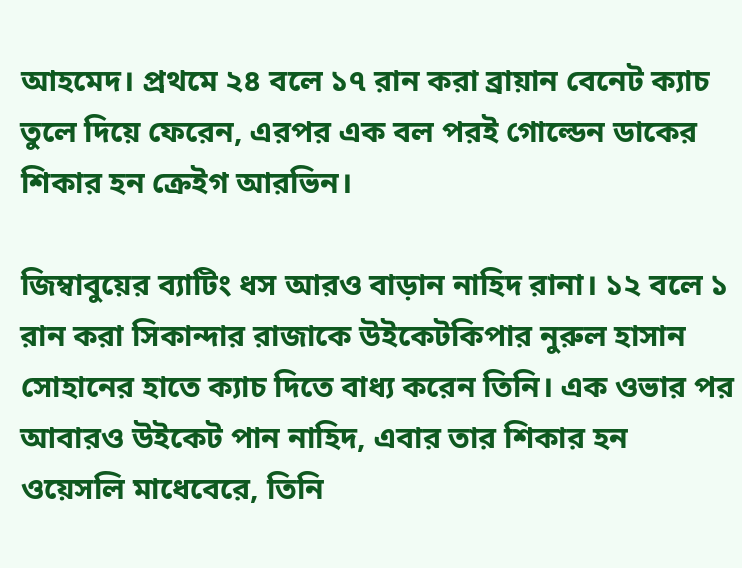আহমেদ। প্রথমে ২৪ বলে ১৭ রান করা ব্রায়ান বেনেট ক্যাচ তুলে দিয়ে ফেরেন, এরপর এক বল পরই গোল্ডেন ডাকের শিকার হন ক্রেইগ আরভিন।

জিম্বাবুয়ের ব্যাটিং ধস আরও বাড়ান নাহিদ রানা। ১২ বলে ১ রান করা সিকান্দার রাজাকে উইকেটকিপার নুরুল হাসান সোহানের হাতে ক্যাচ দিতে বাধ্য করেন তিনি। এক ওভার পর আবারও উইকেট পান নাহিদ, এবার তার শিকার হন ওয়েসলি মাধেবেরে, তিনি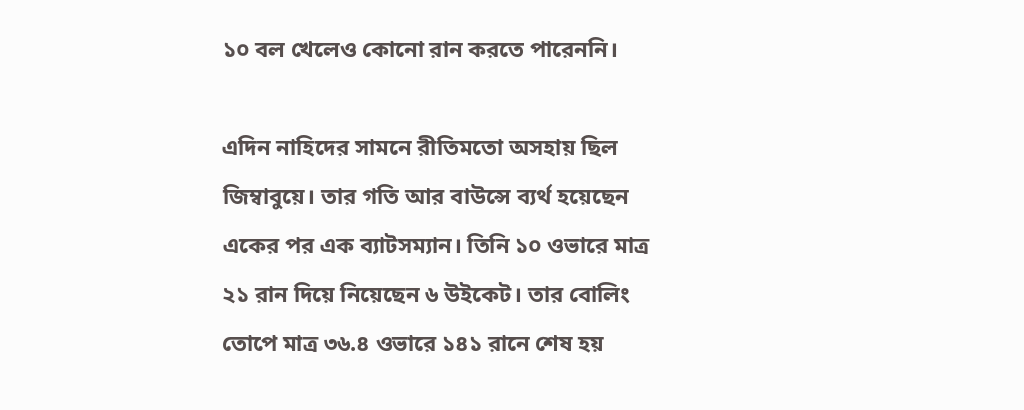১০ বল খেলেও কোনো রান করতে পারেননি।

এদিন নাহিদের সামনে রীতিমতো অসহায় ছিল জিম্বাবুয়ে। তার গতি আর বাউন্সে ব্যর্থ হয়েছেন একের পর এক ব্যাটসম্যান। তিনি ১০ ওভারে মাত্র ২১ রান দিয়ে নিয়েছেন ৬ উইকেট। তার বোলিং তোপে মাত্র ৩৬.৪ ওভারে ১৪১ রানে শেষ হয়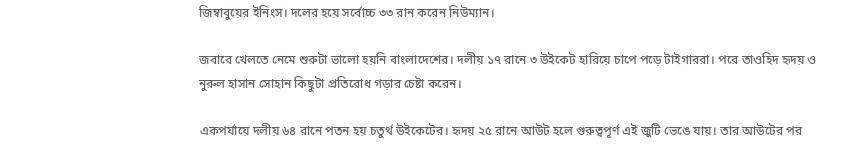জিম্বাবুয়ের ইনিংস। দলের হয়ে সর্বোচ্চ ৩৩ রান করেন নিউম্যান।

জবাবে খেলতে নেমে শুরুটা ভালো হয়নি বাংলাদেশের। দলীয় ১৭ রানে ৩ উইকেট হারিয়ে চাপে পড়ে টাইগাররা। পরে তাওহিদ হৃদয় ও নুরুল হাসান সোহান কিছুটা প্রতিরোধ গড়ার চেষ্টা করেন।

একপর্যায়ে দলীয় ৬৪ রানে পতন হয় চতুর্থ উইকেটের। হৃদয় ২৫ রানে আউট হলে গুরুত্বপূর্ণ এই জুটি ভেঙে যায়। তার আউটের পর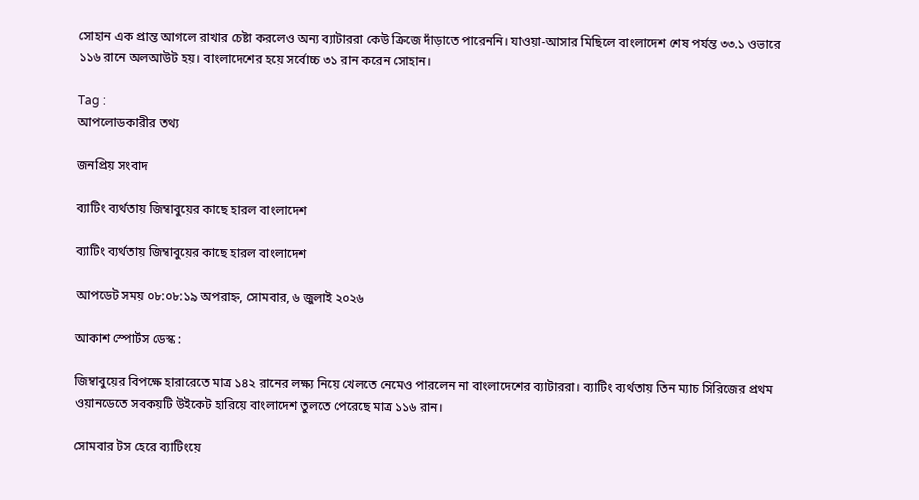সোহান এক প্রান্ত আগলে রাখার চেষ্টা করলেও অন্য ব্যাটাররা কেউ ক্রিজে দাঁড়াতে পারেননি। যাওয়া-আসার মিছিলে বাংলাদেশ শেষ পর্যন্ত ৩৩.১ ওভারে ১১৬ রানে অলআউট হয়। বাংলাদেশের হয়ে সর্বোচ্চ ৩১ রান করেন সোহান।

Tag :
আপলোডকারীর তথ্য

জনপ্রিয় সংবাদ

ব্যাটিং ব্যর্থতায় জিম্বাবুয়ের কাছে হারল বাংলাদেশ

ব্যাটিং ব্যর্থতায় জিম্বাবুয়ের কাছে হারল বাংলাদেশ

আপডেট সময় ০৮:০৮:১৯ অপরাহ্ন, সোমবার, ৬ জুলাই ২০২৬

আকাশ স্পোর্টস ডেস্ক :

জিম্বাবুয়ের বিপক্ষে হারারেতে মাত্র ১৪২ রানের লক্ষ্য নিয়ে খেলতে নেমেও পারলেন না বাংলাদেশের ব্যাটাররা। ব্যাটিং ব্যর্থতায় তিন ম্যাচ সিরিজের প্রথম ওয়ানডেতে সবকয়টি উইকেট হারিয়ে বাংলাদেশ তুলতে পেরেছে মাত্র ১১৬ রান।

সোমবার টস হেরে ব্যাটিংয়ে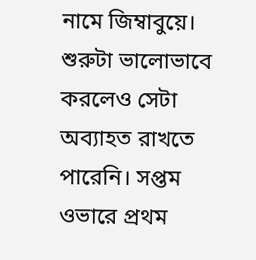নামে জিম্বাবুয়ে। শুরুটা ভালোভাবে করলেও সেটা অব্যাহত রাখতে পারেনি। সপ্তম ওভারে প্রথম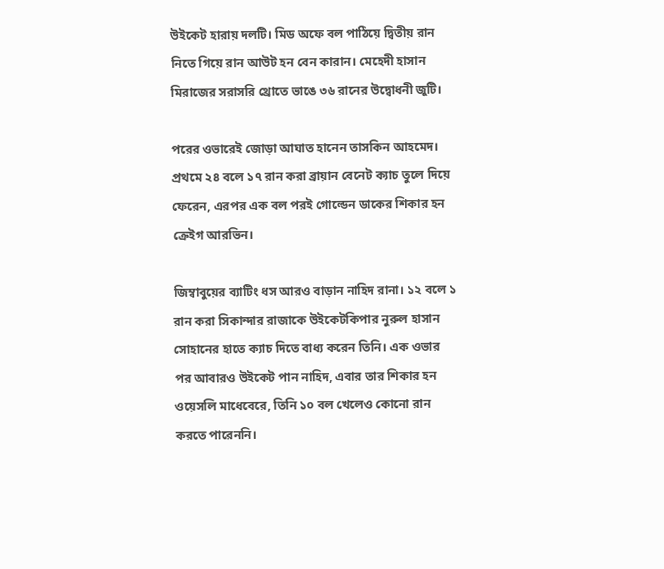উইকেট হারায় দলটি। মিড অফে বল পাঠিয়ে দ্বিতীয় রান নিতে গিয়ে রান আউট হন বেন কারান। মেহেদী হাসান মিরাজের সরাসরি থ্রোতে ভাঙে ৩৬ রানের উদ্বোধনী জুটি।

পরের ওভারেই জোড়া আঘাত হানেন তাসকিন আহমেদ। প্রথমে ২৪ বলে ১৭ রান করা ব্রায়ান বেনেট ক্যাচ তুলে দিয়ে ফেরেন, এরপর এক বল পরই গোল্ডেন ডাকের শিকার হন ক্রেইগ আরভিন।

জিম্বাবুয়ের ব্যাটিং ধস আরও বাড়ান নাহিদ রানা। ১২ বলে ১ রান করা সিকান্দার রাজাকে উইকেটকিপার নুরুল হাসান সোহানের হাতে ক্যাচ দিতে বাধ্য করেন তিনি। এক ওভার পর আবারও উইকেট পান নাহিদ, এবার তার শিকার হন ওয়েসলি মাধেবেরে, তিনি ১০ বল খেলেও কোনো রান করতে পারেননি।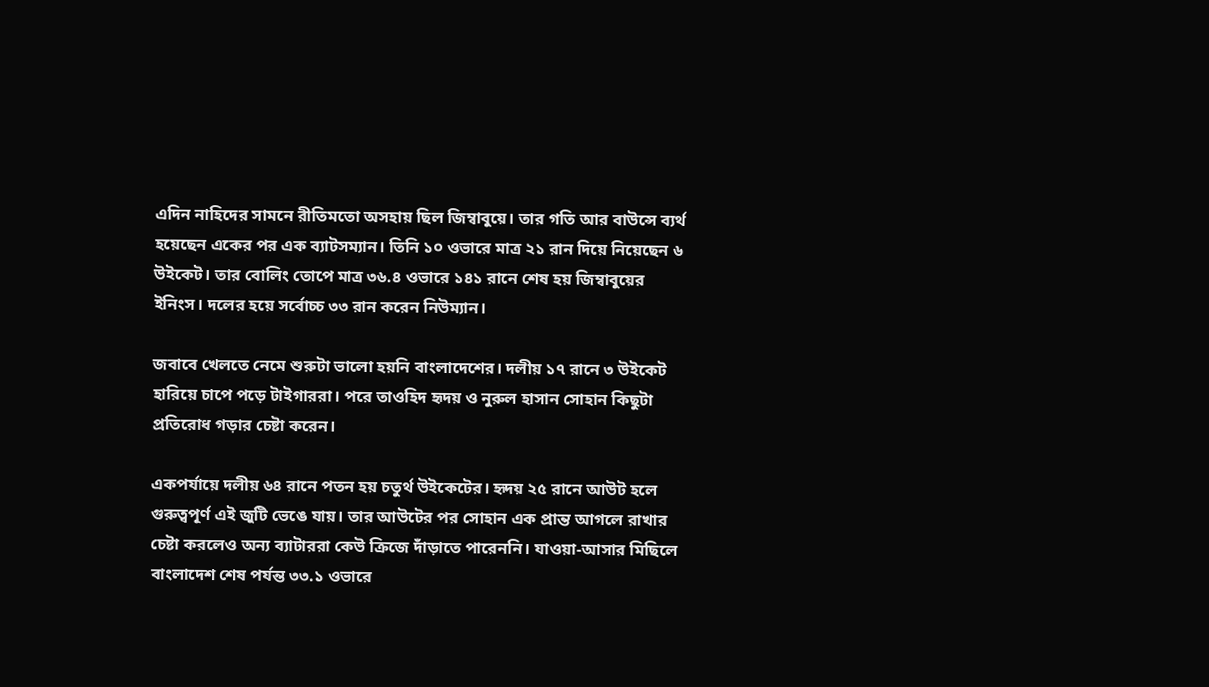এদিন নাহিদের সামনে রীতিমতো অসহায় ছিল জিম্বাবুয়ে। তার গতি আর বাউন্সে ব্যর্থ হয়েছেন একের পর এক ব্যাটসম্যান। তিনি ১০ ওভারে মাত্র ২১ রান দিয়ে নিয়েছেন ৬ উইকেট। তার বোলিং তোপে মাত্র ৩৬.৪ ওভারে ১৪১ রানে শেষ হয় জিম্বাবুয়ের ইনিংস। দলের হয়ে সর্বোচ্চ ৩৩ রান করেন নিউম্যান।

জবাবে খেলতে নেমে শুরুটা ভালো হয়নি বাংলাদেশের। দলীয় ১৭ রানে ৩ উইকেট হারিয়ে চাপে পড়ে টাইগাররা। পরে তাওহিদ হৃদয় ও নুরুল হাসান সোহান কিছুটা প্রতিরোধ গড়ার চেষ্টা করেন।

একপর্যায়ে দলীয় ৬৪ রানে পতন হয় চতুর্থ উইকেটের। হৃদয় ২৫ রানে আউট হলে গুরুত্বপূর্ণ এই জুটি ভেঙে যায়। তার আউটের পর সোহান এক প্রান্ত আগলে রাখার চেষ্টা করলেও অন্য ব্যাটাররা কেউ ক্রিজে দাঁড়াতে পারেননি। যাওয়া-আসার মিছিলে বাংলাদেশ শেষ পর্যন্ত ৩৩.১ ওভারে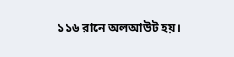১১৬ রানে অলআউট হয়।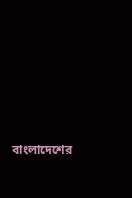বাংলাদেশের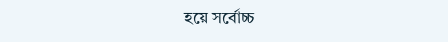হয়ে সর্বোচ্চ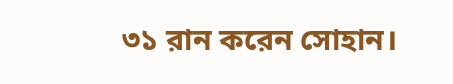৩১ রান করেন সোহান।